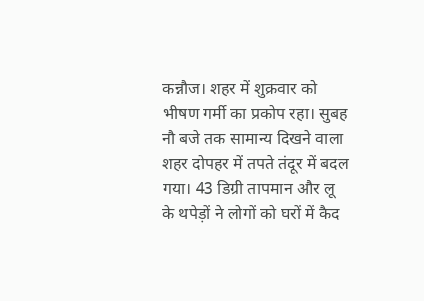कन्नौज। शहर में शुक्रवार को भीषण गर्मी का प्रकोप रहा। सुबह नौ बजे तक सामान्य दिखने वाला शहर दोपहर में तपते तंदूर में बदल गया। 43 डिग्री तापमान और लू के थपेड़ों ने लोगों को घरों में कैद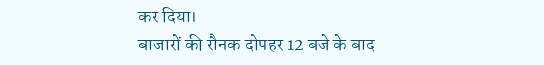कर दिया।
बाजारों की रौनक दोपहर 12 बजे के बाद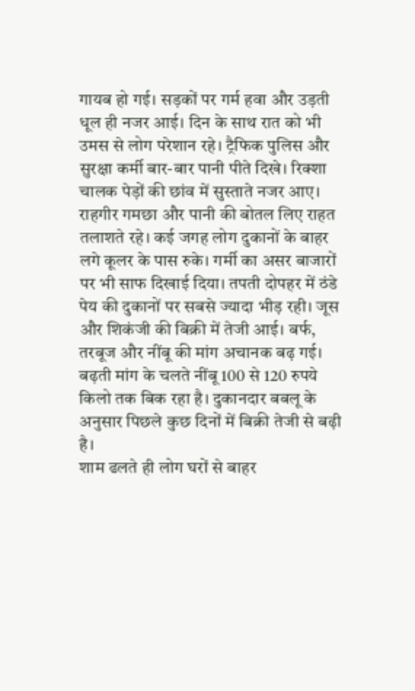गायब हो गई। सड़कों पर गर्म हवा और उड़ती धूल ही नजर आई। दिन के साथ रात को भी उमस से लोग परेशान रहे। ट्रैफिक पुलिस और सुरक्षा कर्मी बार-बार पानी पीते दिखे। रिक्शा चालक पेड़ों की छांव में सुस्ताते नजर आए। राहगीर गमछा और पानी की बोतल लिए राहत तलाशते रहे। कई जगह लोग दुकानों के बाहर लगे कूलर के पास रुके। गर्मी का असर बाजारों पर भी साफ दिखाई दिया। तपती दोपहर में ठंडे पेय की दुकानों पर सबसे ज्यादा भीड़ रही। जूस और शिकंजी की बिक्री में तेजी आई। बर्फ, तरबूज और नींबू की मांग अचानक बढ़ गई। बढ़ती मांग के चलते नींबू 100 से 120 रुपये किलो तक बिक रहा है। दुकानदार बबलू के अनुसार पिछले कुछ दिनों में बिक्री तेजी से बढ़ी है।
शाम ढलते ही लोग घरों से बाहर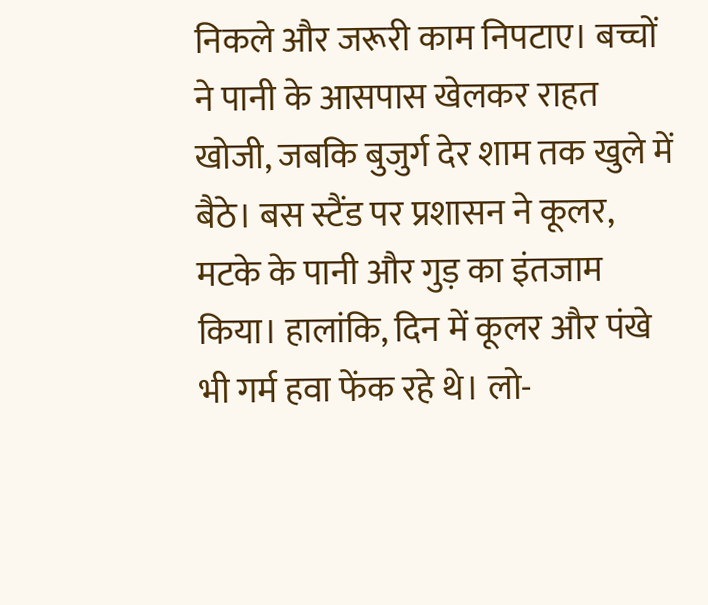निकले और जरूरी काम निपटाए। बच्चों ने पानी के आसपास खेलकर राहत खोजी, जबकि बुजुर्ग देर शाम तक खुले में बैठे। बस स्टैंड पर प्रशासन ने कूलर, मटके के पानी और गुड़ का इंतजाम किया। हालांकि, दिन में कूलर और पंखे भी गर्म हवा फेंक रहे थे। लो-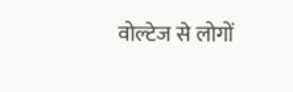वोल्टेज से लोगों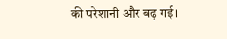की परेशानी और बढ़ गई।